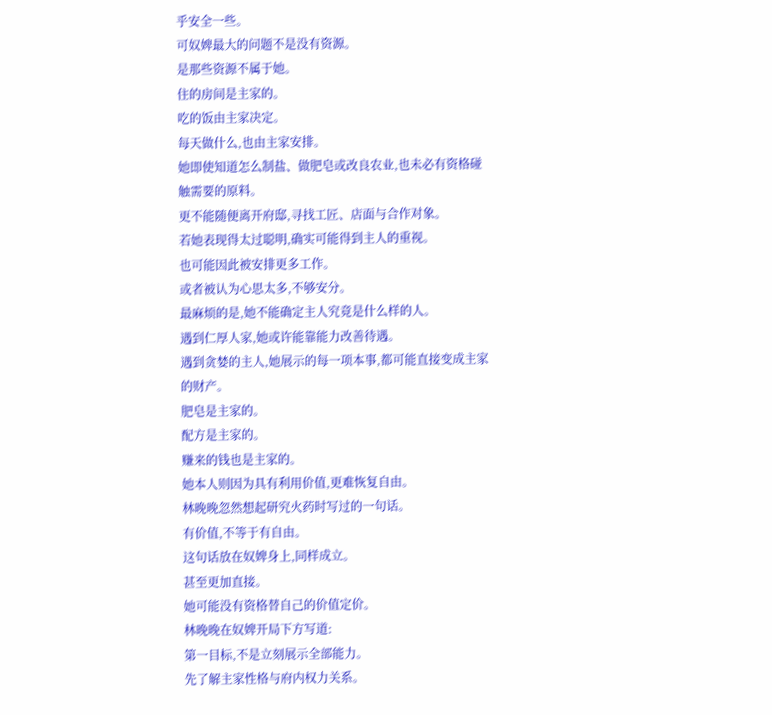乎安全一些。
可奴婢最大的问题不是没有资源。
是那些资源不属于她。
住的房间是主家的。
吃的饭由主家决定。
每天做什么,也由主家安排。
她即使知道怎么制盐、做肥皂或改良农业,也未必有资格碰触需要的原料。
更不能随便离开府邸,寻找工匠、店面与合作对象。
若她表现得太过聪明,确实可能得到主人的重视。
也可能因此被安排更多工作。
或者被认为心思太多,不够安分。
最麻烦的是,她不能确定主人究竟是什么样的人。
遇到仁厚人家,她或许能靠能力改善待遇。
遇到贪婪的主人,她展示的每一项本事,都可能直接变成主家的财产。
肥皂是主家的。
配方是主家的。
赚来的钱也是主家的。
她本人则因为具有利用价值,更难恢复自由。
林晚晚忽然想起研究火药时写过的一句话。
有价值,不等于有自由。
这句话放在奴婢身上,同样成立。
甚至更加直接。
她可能没有资格替自己的价值定价。
林晚晚在奴婢开局下方写道:
第一目标,不是立刻展示全部能力。
先了解主家性格与府内权力关系。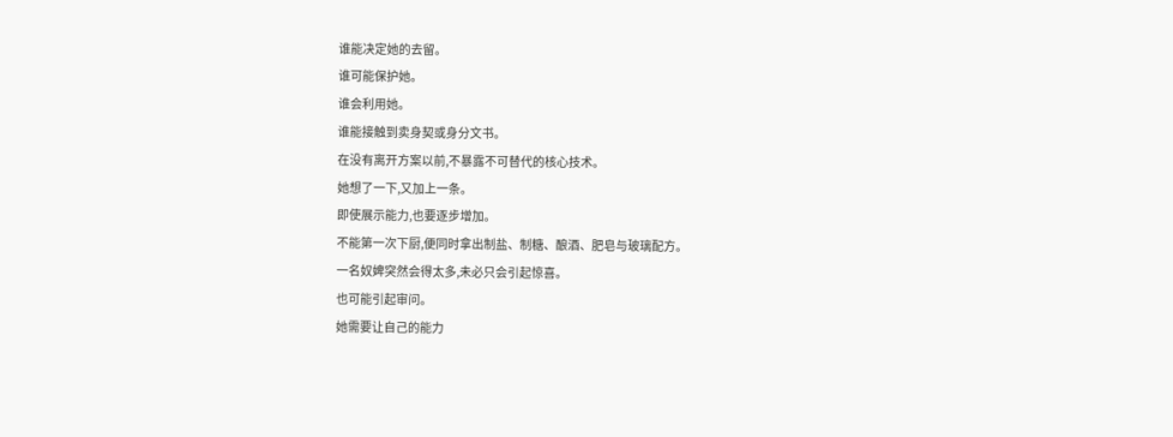谁能决定她的去留。
谁可能保护她。
谁会利用她。
谁能接触到卖身契或身分文书。
在没有离开方案以前,不暴露不可替代的核心技术。
她想了一下,又加上一条。
即使展示能力,也要逐步增加。
不能第一次下厨,便同时拿出制盐、制糖、酿酒、肥皂与玻璃配方。
一名奴婢突然会得太多,未必只会引起惊喜。
也可能引起审问。
她需要让自己的能力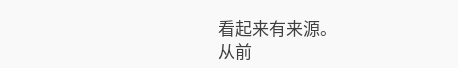看起来有来源。
从前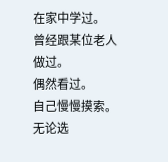在家中学过。
曾经跟某位老人做过。
偶然看过。
自己慢慢摸索。
无论选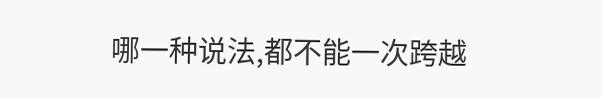哪一种说法,都不能一次跨越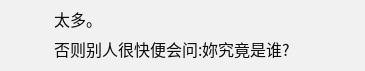太多。
否则别人很快便会问:妳究竟是谁?